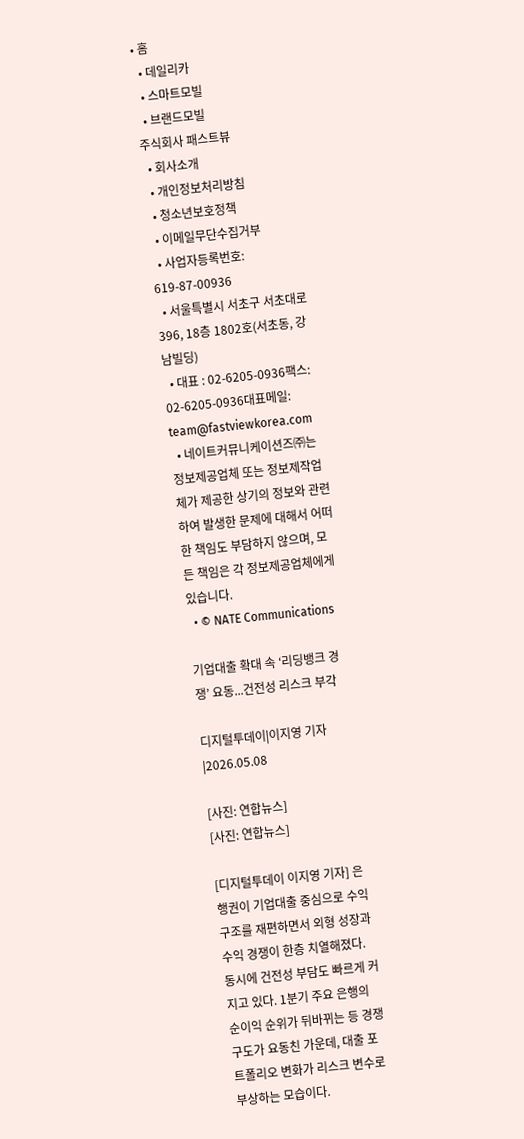• 홈
  • 데일리카
  • 스마트모빌
  • 브랜드모빌
주식회사 패스트뷰
  • 회사소개
  • 개인정보처리방침
  • 청소년보호정책
  • 이메일무단수집거부
  • 사업자등록번호: 619-87-00936
  • 서울특별시 서초구 서초대로 396, 18층 1802호(서초동, 강남빌딩)
  • 대표 : 02-6205-0936팩스: 02-6205-0936대표메일: team@fastviewkorea.com
  • 네이트커뮤니케이션즈㈜는 정보제공업체 또는 정보제작업체가 제공한 상기의 정보와 관련하여 발생한 문제에 대해서 어떠한 책임도 부담하지 않으며, 모든 책임은 각 정보제공업체에게 있습니다.
  • © NATE Communications

기업대출 확대 속 ‘리딩뱅크 경쟁’ 요동...건전성 리스크 부각

디지털투데이|이지영 기자|2026.05.08

[사진: 연합뉴스]
[사진: 연합뉴스]

[디지털투데이 이지영 기자] 은행권이 기업대출 중심으로 수익구조를 재편하면서 외형 성장과 수익 경쟁이 한층 치열해졌다. 동시에 건전성 부담도 빠르게 커지고 있다. 1분기 주요 은행의 순이익 순위가 뒤바뀌는 등 경쟁 구도가 요동친 가운데, 대출 포트폴리오 변화가 리스크 변수로 부상하는 모습이다.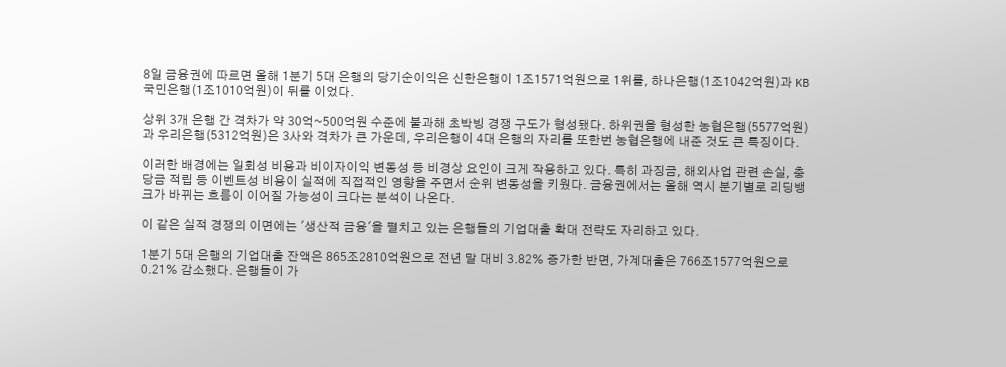8일 금융권에 따르면 올해 1분기 5대 은행의 당기순이익은 신한은행이 1조1571억원으로 1위를, 하나은행(1조1042억원)과 KB국민은행(1조1010억원)이 뒤를 이었다.

상위 3개 은행 간 격차가 약 30억~500억원 수준에 불과해 초박빙 경쟁 구도가 형성됐다. 하위권을 형성한 농협은행(5577억원)과 우리은행(5312억원)은 3사와 격차가 큰 가운데, 우리은행이 4대 은행의 자리를 또한번 농협은행에 내준 것도 큰 특징이다.

이러한 배경에는 일회성 비용과 비이자이익 변동성 등 비경상 요인이 크게 작용하고 있다. 특히 과징금, 해외사업 관련 손실, 충당금 적립 등 이벤트성 비용이 실적에 직접적인 영향을 주면서 순위 변동성을 키웠다. 금융권에서는 올해 역시 분기별로 리딩뱅크가 바뀌는 흐름이 이어질 가능성이 크다는 분석이 나온다.

이 같은 실적 경쟁의 이면에는 '생산적 금융'을 펼치고 있는 은행들의 기업대출 확대 전략도 자리하고 있다.

1분기 5대 은행의 기업대출 잔액은 865조2810억원으로 전년 말 대비 3.82% 증가한 반면, 가계대출은 766조1577억원으로 0.21% 감소했다. 은행들이 가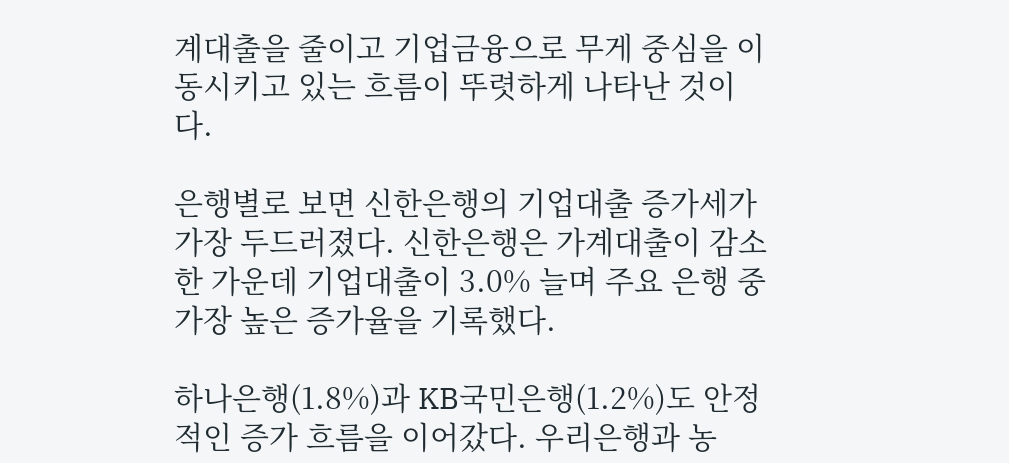계대출을 줄이고 기업금융으로 무게 중심을 이동시키고 있는 흐름이 뚜렷하게 나타난 것이다.

은행별로 보면 신한은행의 기업대출 증가세가 가장 두드러졌다. 신한은행은 가계대출이 감소한 가운데 기업대출이 3.0% 늘며 주요 은행 중 가장 높은 증가율을 기록했다.

하나은행(1.8%)과 KB국민은행(1.2%)도 안정적인 증가 흐름을 이어갔다. 우리은행과 농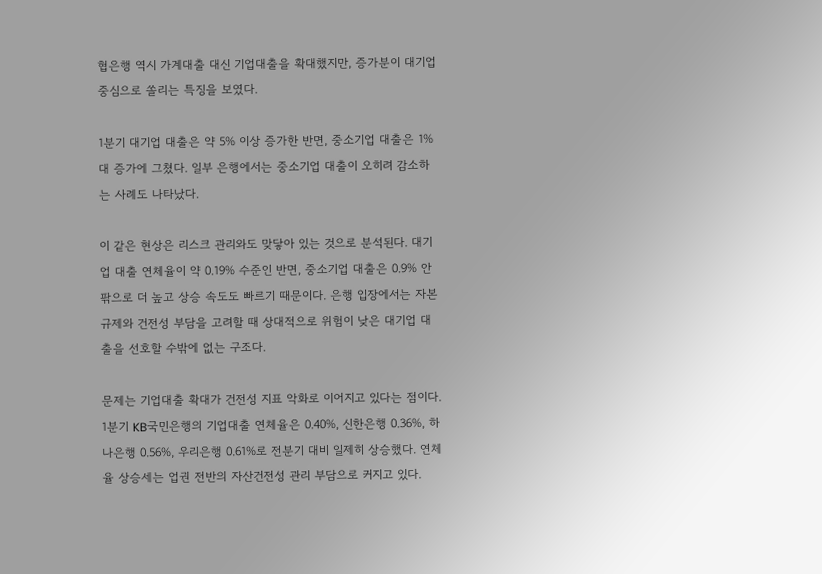협은행 역시 가계대출 대신 기업대출을 확대했지만, 증가분이 대기업 중심으로 쏠리는 특징을 보였다.

1분기 대기업 대출은 약 5% 이상 증가한 반면, 중소기업 대출은 1%대 증가에 그쳤다. 일부 은행에서는 중소기업 대출이 오히려 감소하는 사례도 나타났다.

이 같은 현상은 리스크 관리와도 맞닿아 있는 것으로 분석된다. 대기업 대출 연체율이 약 0.19% 수준인 반면, 중소기업 대출은 0.9% 안팎으로 더 높고 상승 속도도 빠르기 때문이다. 은행 입장에서는 자본 규제와 건전성 부담을 고려할 때 상대적으로 위험이 낮은 대기업 대출을 선호할 수밖에 없는 구조다.

문제는 기업대출 확대가 건전성 지표 악화로 이어지고 있다는 점이다. 1분기 KB국민은행의 기업대출 연체율은 0.40%, 신한은행 0.36%, 하나은행 0.56%, 우리은행 0.61%로 전분기 대비 일제히 상승했다. 연체율 상승세는 업권 전반의 자산건전성 관리 부담으로 커지고 있다.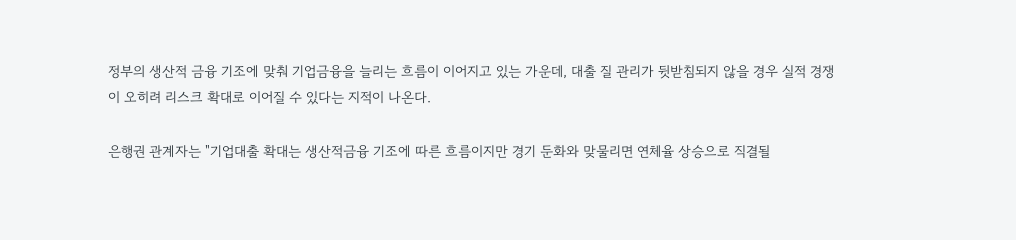정부의 생산적 금융 기조에 맞춰 기업금융을 늘리는 흐름이 이어지고 있는 가운데, 대출 질 관리가 뒷받침되지 않을 경우 실적 경쟁이 오히려 리스크 확대로 이어질 수 있다는 지적이 나온다.

은행권 관계자는 "기업대출 확대는 생산적금융 기조에 따른 흐름이지만 경기 둔화와 맞물리면 연체율 상승으로 직결될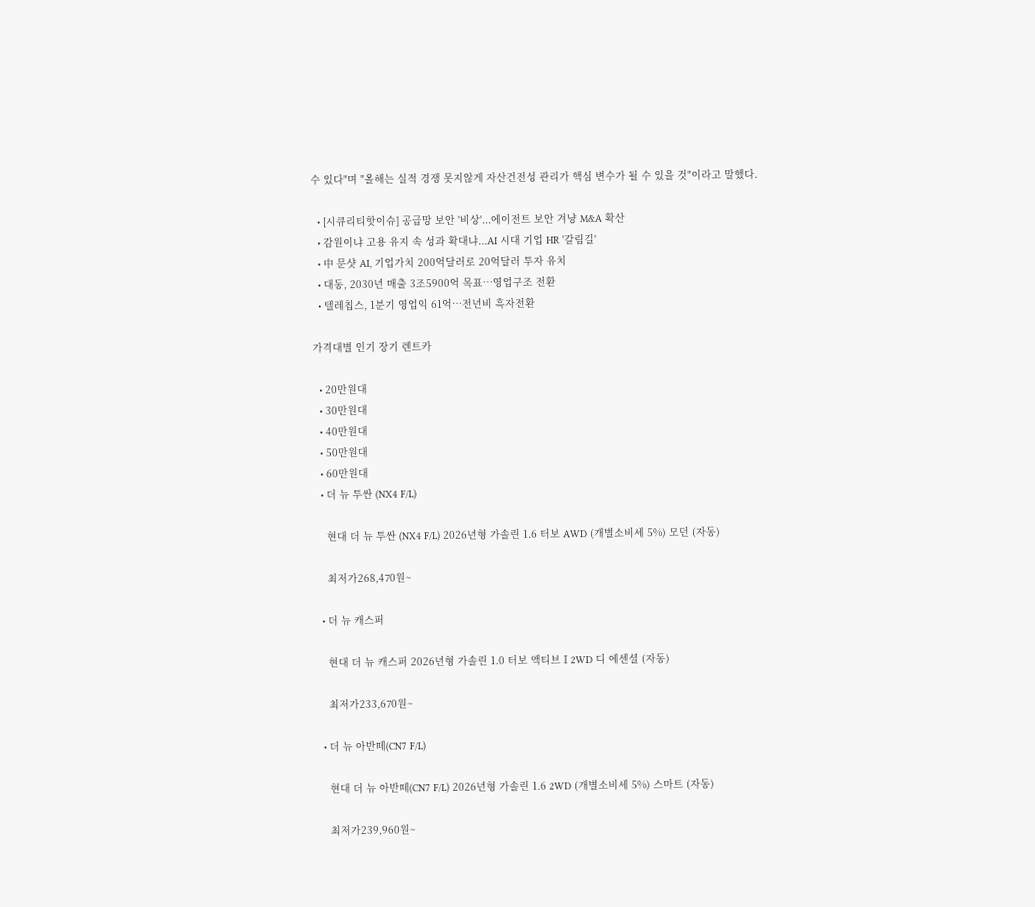수 있다"며 "올해는 실적 경쟁 못지않게 자산건전성 관리가 핵심 변수가 될 수 있을 것"이라고 말했다.

  • [시큐리티핫이슈] 공급망 보안 '비상'...에이전트 보안 겨냥 M&A 확산
  • 감원이냐 고용 유지 속 성과 확대냐...AI 시대 기업 HR '갈림길'
  • 中 문샷 AI, 기업가치 200억달러로 20억달러 투자 유치
  • 대동, 2030년 매출 3조5900억 목표…영업구조 전환
  • 텔레칩스, 1분기 영업익 61억…전년비 흑자전환

가격대별 인기 장기 렌트카

  • 20만원대
  • 30만원대
  • 40만원대
  • 50만원대
  • 60만원대
  • 더 뉴 투싼 (NX4 F/L)

    현대 더 뉴 투싼 (NX4 F/L) 2026년형 가솔린 1.6 터보 AWD (개별소비세 5%) 모던 (자동)

    최저가268,470원~

  • 더 뉴 캐스퍼

    현대 더 뉴 캐스퍼 2026년형 가솔린 1.0 터보 액티브Ⅰ2WD 디 에센셜 (자동)

    최저가233,670원~

  • 더 뉴 아반떼(CN7 F/L)

    현대 더 뉴 아반떼(CN7 F/L) 2026년형 가솔린 1.6 2WD (개별소비세 5%) 스마트 (자동)

    최저가239,960원~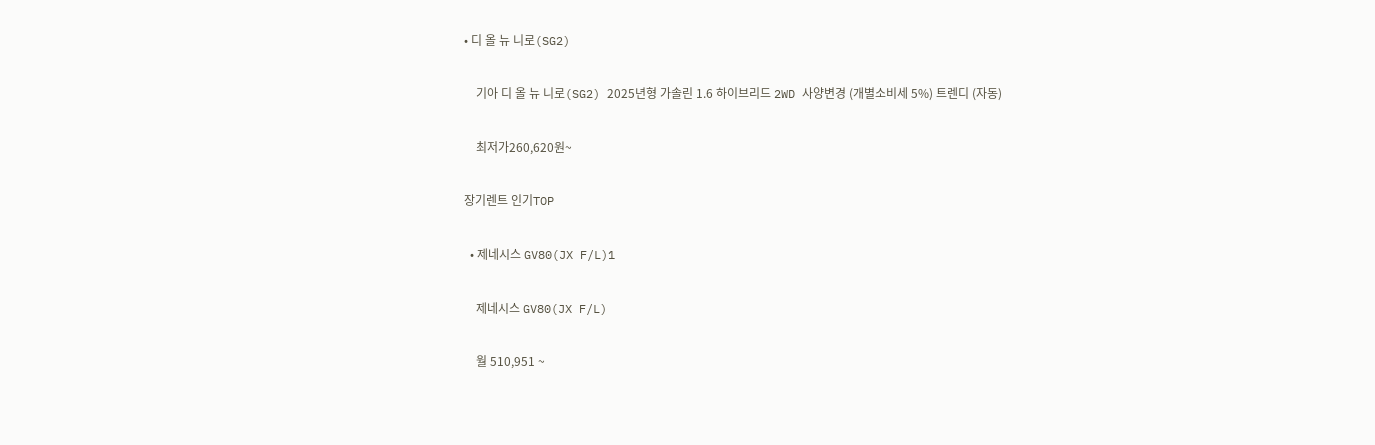• 디 올 뉴 니로(SG2)

    기아 디 올 뉴 니로(SG2) 2025년형 가솔린 1.6 하이브리드 2WD 사양변경 (개별소비세 5%) 트렌디 (자동)

    최저가260,620원~

장기렌트 인기TOP

  • 제네시스 GV80(JX F/L)1

    제네시스 GV80(JX F/L)

    월 510,951 ~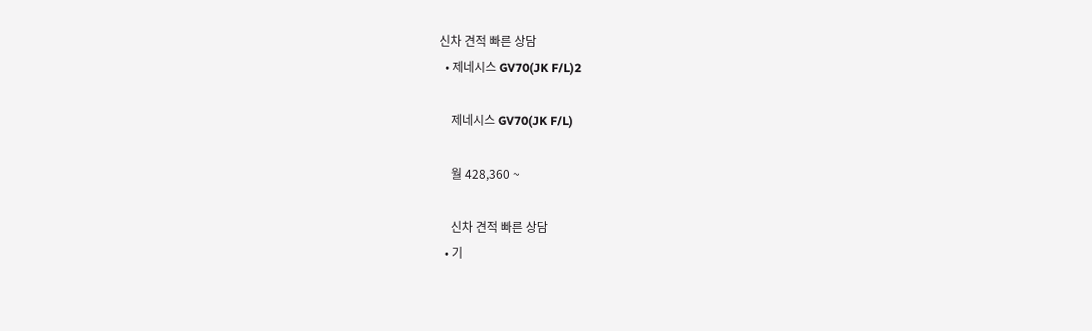신차 견적 빠른 상담
  • 제네시스 GV70(JK F/L)2

    제네시스 GV70(JK F/L)

    월 428,360 ~

    신차 견적 빠른 상담
  • 기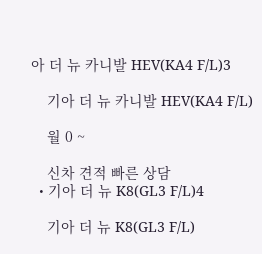아 더 뉴 카니발 HEV(KA4 F/L)3

    기아 더 뉴 카니발 HEV(KA4 F/L)

    월 0 ~

    신차 견적 빠른 상담
  • 기아 더 뉴 K8(GL3 F/L)4

    기아 더 뉴 K8(GL3 F/L)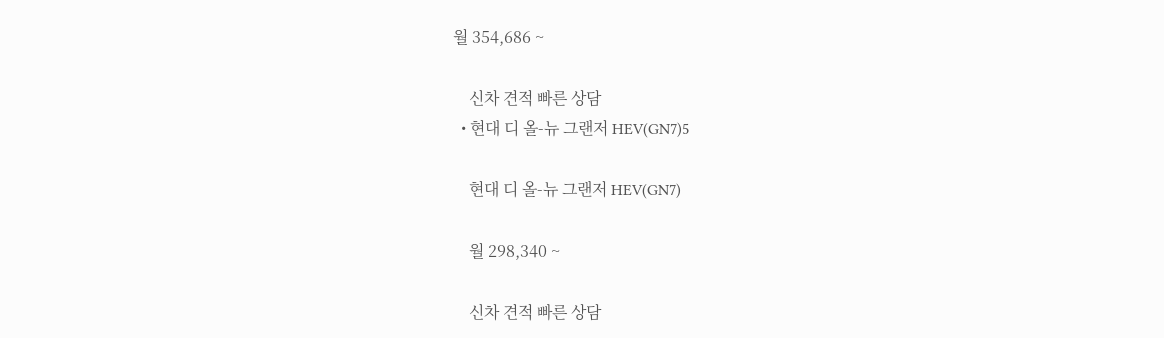월 354,686 ~

    신차 견적 빠른 상담
  • 현대 디 올-뉴 그랜저 HEV(GN7)5

    현대 디 올-뉴 그랜저 HEV(GN7)

    월 298,340 ~

    신차 견적 빠른 상담